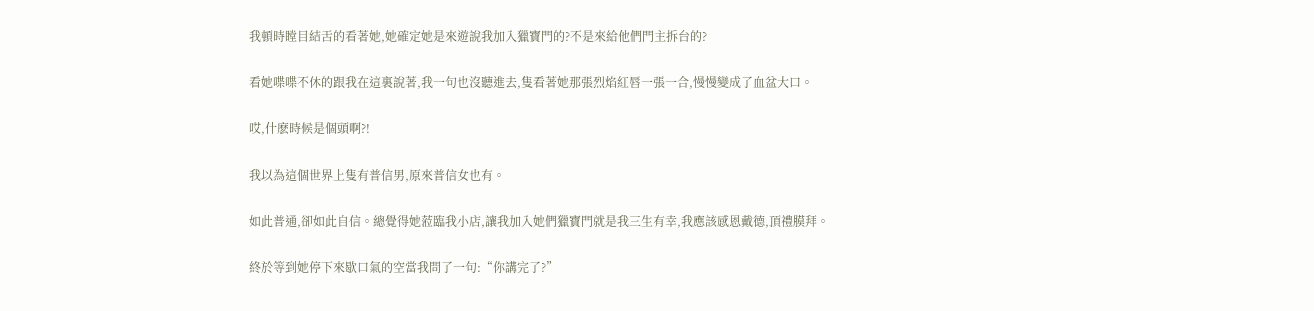我頓時瞠目結舌的看著她,她確定她是來遊說我加入獵寶門的?不是來給他們門主拆台的?

看她喋喋不休的跟我在這裏說著,我一句也沒聽進去,隻看著她那張烈焰紅唇一張一合,慢慢變成了血盆大口。

哎,什麽時候是個頭啊?!

我以為這個世界上隻有普信男,原來普信女也有。

如此普通,卻如此自信。總覺得她蒞臨我小店,讓我加入她們獵寶門就是我三生有幸,我應該感恩戴德,頂禮膜拜。

終於等到她停下來歇口氣的空當我問了一句:“你講完了?”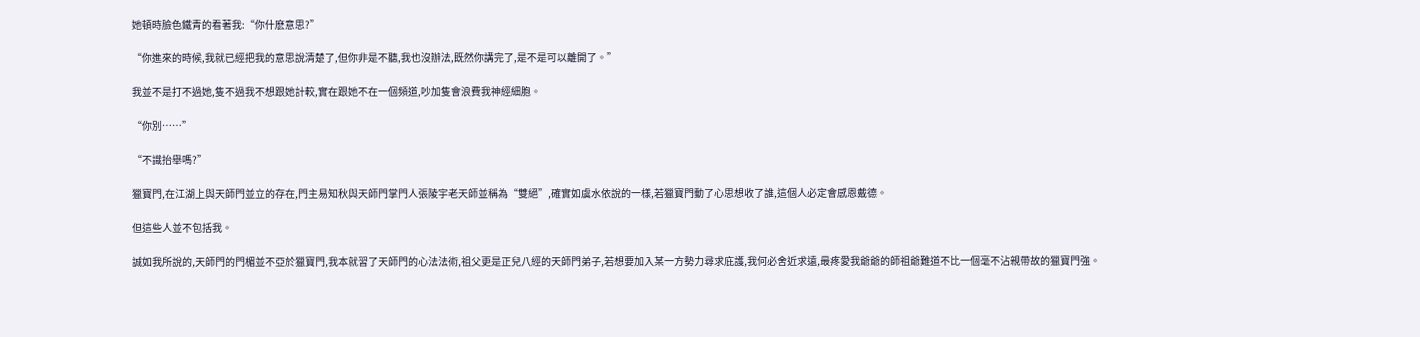她頓時臉色鐵青的看著我:“你什麽意思?”

“你進來的時候,我就已經把我的意思說清楚了,但你非是不聽,我也沒辦法,既然你講完了,是不是可以離開了。”

我並不是打不過她,隻不過我不想跟她計較,實在跟她不在一個頻道,吵加隻會浪費我神經細胞。

“你別……”

“不識抬舉嗎?”

獵寶門,在江湖上與天師門並立的存在,門主易知秋與天師門掌門人張陵宇老天師並稱為“雙絕”,確實如虞水依說的一樣,若獵寶門動了心思想收了誰,這個人必定會感恩戴德。

但這些人並不包括我。

誠如我所說的,天師門的門楣並不亞於獵寶門,我本就習了天師門的心法法術,祖父更是正兒八經的天師門弟子,若想要加入某一方勢力尋求庇護,我何必舍近求遠,最疼愛我爺爺的師祖爺難道不比一個毫不沾親帶故的獵寶門強。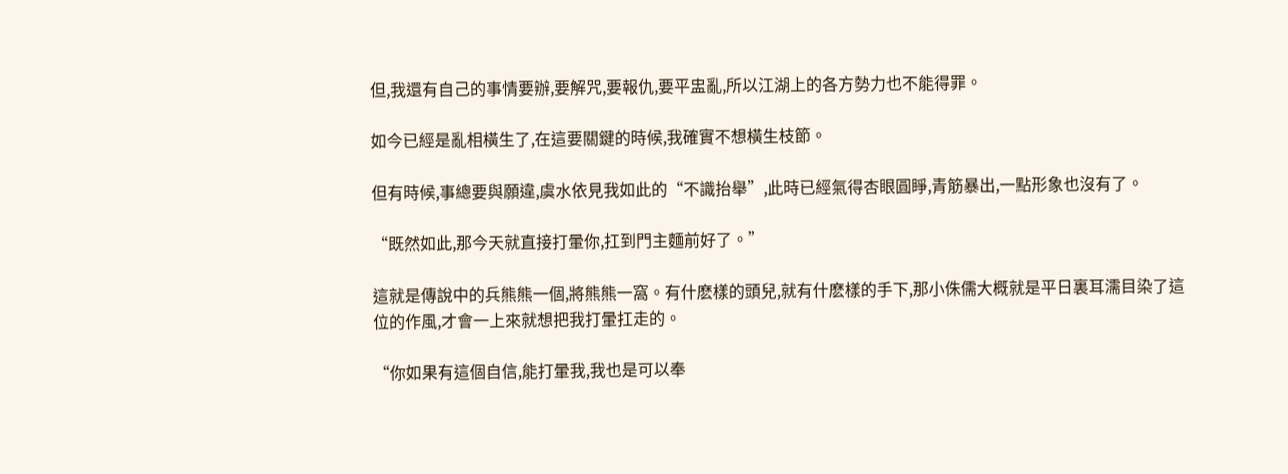但,我還有自己的事情要辦,要解咒,要報仇,要平盅亂,所以江湖上的各方勢力也不能得罪。

如今已經是亂相橫生了,在這要關鍵的時候,我確實不想橫生枝節。

但有時候,事總要與願違,虞水依見我如此的“不識抬舉”,此時已經氣得杏眼圓睜,青筋暴出,一點形象也沒有了。

“既然如此,那今天就直接打暈你,扛到門主麵前好了。”

這就是傳說中的兵熊熊一個,將熊熊一窩。有什麽樣的頭兒,就有什麽樣的手下,那小侏儒大概就是平日裏耳濡目染了這位的作風,才會一上來就想把我打暈扛走的。

“你如果有這個自信,能打暈我,我也是可以奉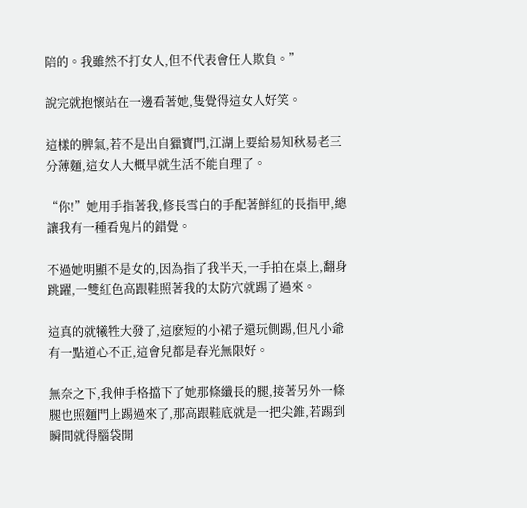陪的。我雖然不打女人,但不代表會任人欺負。”

說完就抱懷站在一邊看著她,隻覺得這女人好笑。

這樣的脾氣,若不是出自獵寶門,江湖上要給易知秋易老三分薄麵,這女人大概早就生活不能自理了。

“你!”她用手指著我,修長雪白的手配著鮮紅的長指甲,總讓我有一種看鬼片的錯覺。

不過她明顯不是女的,因為指了我半天,一手拍在桌上,翻身跳躍,一雙紅色高跟鞋照著我的太防穴就踢了過來。

這真的就犧牲大發了,這麽短的小裙子還玩側踢,但凡小爺有一點道心不正,這會兒都是春光無限好。

無奈之下,我伸手格擋下了她那條纖長的腿,接著另外一條腿也照麵門上踢過來了,那高跟鞋底就是一把尖錐,若踢到瞬間就得腦袋開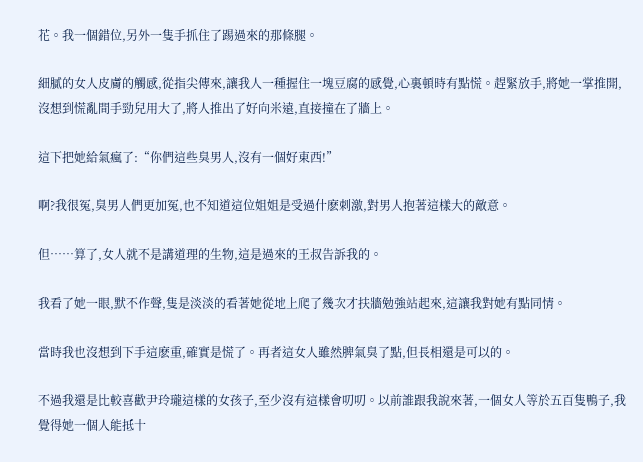花。我一個錯位,另外一隻手抓住了踢過來的那條腿。

細膩的女人皮膚的觸感,從指尖傳來,讓我人一種握住一塊豆腐的感覺,心裏頓時有點慌。趕緊放手,將她一掌推開,沒想到慌亂間手勁兒用大了,將人推出了好向米遠,直接撞在了牆上。

這下把她給氣瘋了:“你們這些臭男人,沒有一個好東西!”

啊?我很冤,臭男人們更加冤,也不知道這位姐姐是受過什麽刺激,對男人抱著這樣大的敵意。

但……算了,女人就不是講道理的生物,這是過來的王叔告訴我的。

我看了她一眼,默不作聲,隻是淡淡的看著她從地上爬了幾次才扶牆勉強站起來,這讓我對她有點同情。

當時我也沒想到下手這麽重,確實是慌了。再者這女人雖然脾氣臭了點,但長相還是可以的。

不過我還是比較喜歡尹玲瓏這樣的女孩子,至少沒有這樣會叨叨。以前誰跟我說來著,一個女人等於五百隻鴨子,我覺得她一個人能抵十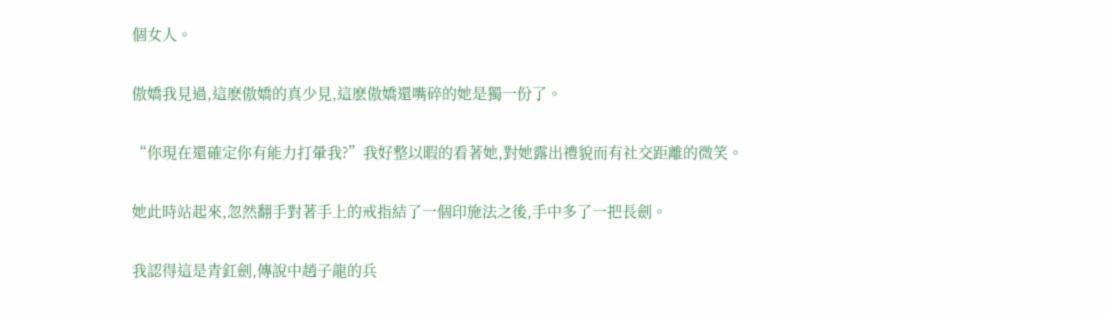個女人。

傲嬌我見過,這麽傲嬌的真少見,這麽傲嬌還嘴碎的她是獨一份了。

“你現在還確定你有能力打暈我?”我好整以暇的看著她,對她露出禮貌而有社交距離的微笑。

她此時站起來,忽然翻手對著手上的戒指結了一個印施法之後,手中多了一把長劍。

我認得這是青釭劍,傳說中趙子龍的兵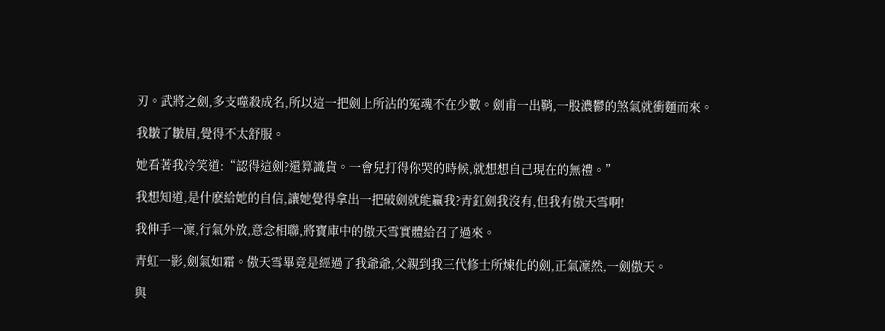刃。武將之劍,多支噬殺成名,所以這一把劍上所沾的冤魂不在少數。劍甫一出鞘,一股濃鬱的煞氣就衝麵而來。

我皺了皺眉,覺得不太舒服。

她看著我冷笑道:“認得這劍?還算識貨。一會兒打得你哭的時候,就想想自己現在的無禮。”

我想知道,是什麽給她的自信,讓她覺得拿出一把破劍就能贏我?青釭劍我沒有,但我有傲天雪啊!

我伸手一凜,行氣外放,意念相聯,將寶庫中的傲天雪實體給召了過來。

青虹一影,劍氣如霜。傲天雪畢竟是經過了我爺爺,父親到我三代修士所煉化的劍,正氣凜然,一劍傲天。

與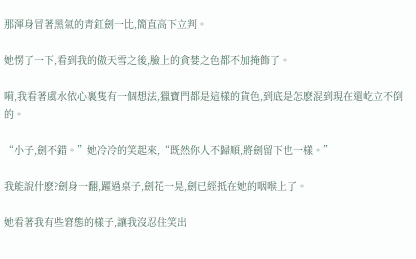那渾身冒著黑氣的青釭劍一比,簡直高下立判。

她愣了一下,看到我的傲天雪之後,臉上的貪婪之色都不加掩飾了。

嗬,我看著虞水依心裏隻有一個想法,獵寶門都是這樣的貨色,到底是怎麽混到現在還屹立不倒的。

“小子,劍不錯。”她冷冷的笑起來,“既然你人不歸順,將劍留下也一樣。”

我能說什麽?劍身一翻,躍過桌子,劍花一晃,劍已經抵在她的咽喉上了。

她看著我有些窘態的樣子,讓我沒忍住笑出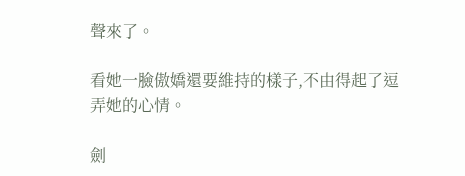聲來了。

看她一臉傲嬌還要維持的樣子,不由得起了逗弄她的心情。

劍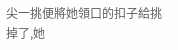尖一挑便將她領口的扣子給挑掉了,她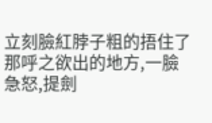立刻臉紅脖子粗的捂住了那呼之欲出的地方,一臉急怒,提劍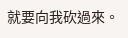就要向我砍過來。